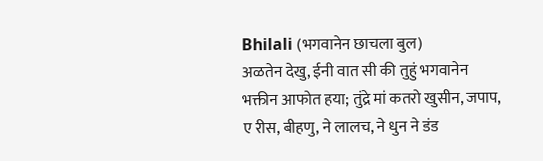Bhilali (भगवानेन छाचला बुल)
अळतेन देखु, ईनी वात सी की तुहुं भगवानेन भक्तीन आफोत हया; तुंद्रे मां कतरो खुसीन, जपाप, ए रीस, बीहणु, ने लालच, ने धुन ने डंड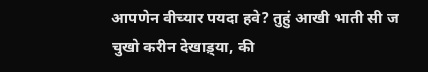आपणेन वीच्यार पयदा हवे? तुहुं आखी भाती सी ज चुखो करीन देखाड़्या, की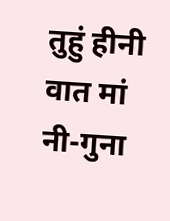तुहुं हीनी वात मां नी-गुना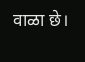वाळा छे।